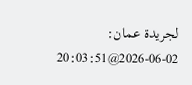لجريدة عمان:
2026-06-02@20:03:51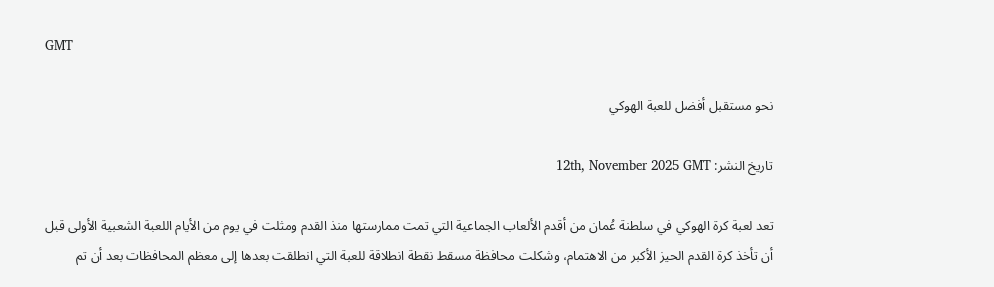GMT

نحو مستقبل أفضل للعبة الهوكي

تاريخ النشر: 12th, November 2025 GMT

تعد لعبة كرة الهوكي في سلطنة عُمان من أقدم الألعاب الجماعية التي تمت ممارستها منذ القدم ومثلت في يوم من الأيام اللعبة الشعبية الأولى قبل أن تأخذ كرة القدم الحيز الأكبر من الاهتمام، وشكلت محافظة مسقط نقطة انطلاقة للعبة التي انطلقت بعدها إلى معظم المحافظات بعد أن تم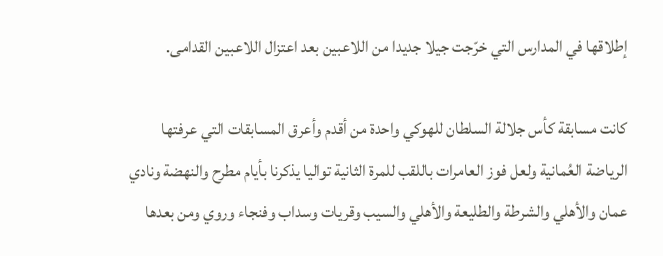إطلاقها في المدارس التي خرّجت جيلا جديدا من اللاعبين بعد اعتزال اللاعبين القدامى.

كانت مسابقة كأس جلالة السلطان للهوكي واحدة من أقدم وأعرق المسابقات التي عرفتها الرياضة العُمانية ولعل فوز العامرات باللقب للمرة الثانية تواليا يذكرنا بأيام مطرح والنهضة ونادي عمان والأهلي والشرطة والطليعة والأهلي والسيب وقريات وسداب وفنجاء وروي ومن بعدها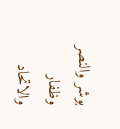بوشر والنصر وظفار والاتحاد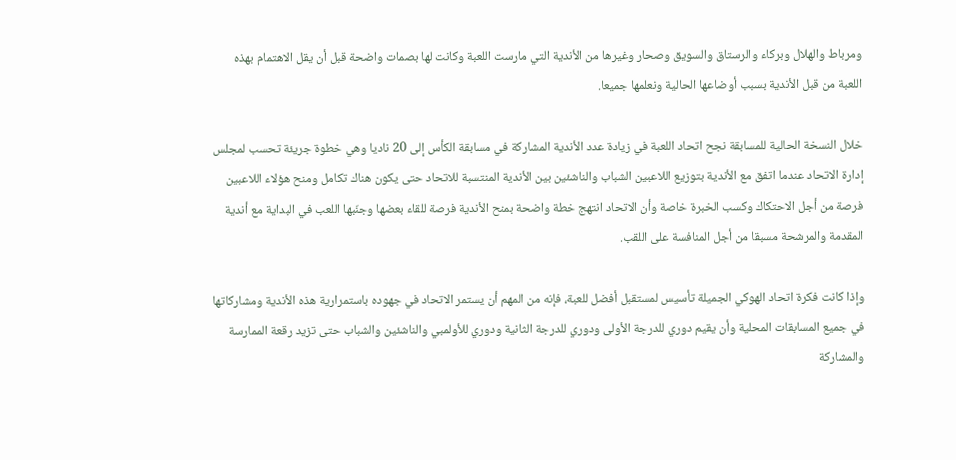ومرباط والهلال وبركاء والرستاق والسويق وصحار وغيرها من الأندية التي مارست اللعبة وكانت لها بصمات واضحة قبل أن يقل الاهتمام بهذه اللعبة من قبل الأندية بسبب أوضاعها الحالية ونعلمها جميعا.

خلال النسخة الحالية للمسابقة نجح اتحاد اللعبة في زيادة عدد الأندية المشاركة في مسابقة الكأس إلى 20 ناديا وهي خطوة جريئة تحسب لمجلس إدارة الاتحاد عندما اتفق مع الأندية بتوزيع اللاعبين الشباب والناشئين بين الأندية المنتسبة للاتحاد حتى يكون هناك تكامل ومنح هؤلاء اللاعبين فرصة من أجل الاحتكاك وكسب الخبرة خاصة وأن الاتحاد انتهج خطة واضحة بمنح الأندية فرصة للقاء بعضها وجنّبها اللعب في البداية مع أندية المقدمة والمرشحة مسبقا من أجل المنافسة على اللقب.

وإذا كانت فكرة اتحاد الهوكي الجميلة تأسيس لمستقبل أفضل للعبة، فإنه من المهم أن يستمر الاتحاد في جهوده باستمرارية هذه الأندية ومشاركاتها في جميع المسابقات المحلية وأن يقيم دوري للدرجة الأولى ودوري للدرجة الثانية ودوري للأولمبي والناشئين والشباب حتى تزيد رقعة الممارسة والمشاركة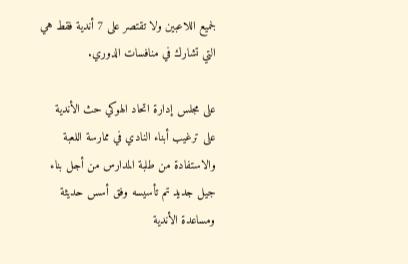لجميع اللاعبين ولا تقتصر على 7 أندية فقط هي التي تشارك في منافسات الدوري.

على مجلس إدارة اتحاد الهوكي حث الأندية على ترغيب أبناء النادي في ممارسة اللعبة والاستفادة من طلبة المدارس من أجل بناء جيل جديد تم تأسيسه وفق أسس حديثة ومساعدة الأندية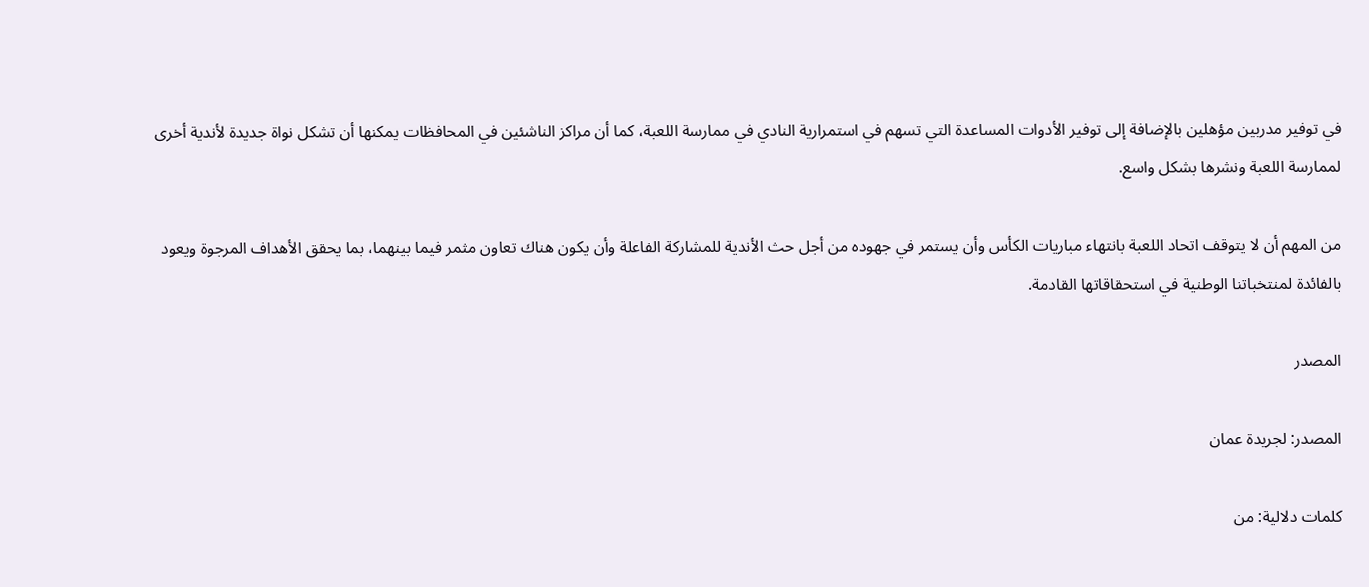في توفير مدربين مؤهلين بالإضافة إلى توفير الأدوات المساعدة التي تسهم في استمرارية النادي في ممارسة اللعبة، كما أن مراكز الناشئين في المحافظات يمكنها أن تشكل نواة جديدة لأندية أخرى لممارسة اللعبة ونشرها بشكل واسع.

من المهم أن لا يتوقف اتحاد اللعبة بانتهاء مباريات الكأس وأن يستمر في جهوده من أجل حث الأندية للمشاركة الفاعلة وأن يكون هناك تعاون مثمر فيما بينهما، بما يحقق الأهداف المرجوة ويعود بالفائدة لمنتخباتنا الوطنية في استحقاقاتها القادمة.

المصدر

المصدر: لجريدة عمان

كلمات دلالية: من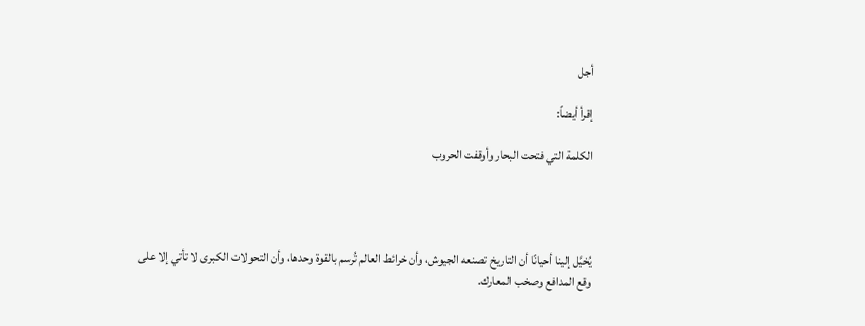أجل

إقرأ أيضاً:

الكلمة التي فتحت البحار وأوقفت الحروب




يُخيَّل إلينا أحيانًا أن التاريخ تصنعه الجيوش، وأن خرائط العالم تُرسم بالقوة وحدها، وأن التحولات الكبرى لا تأتي إلا على وقع المدافع وصخب المعارك.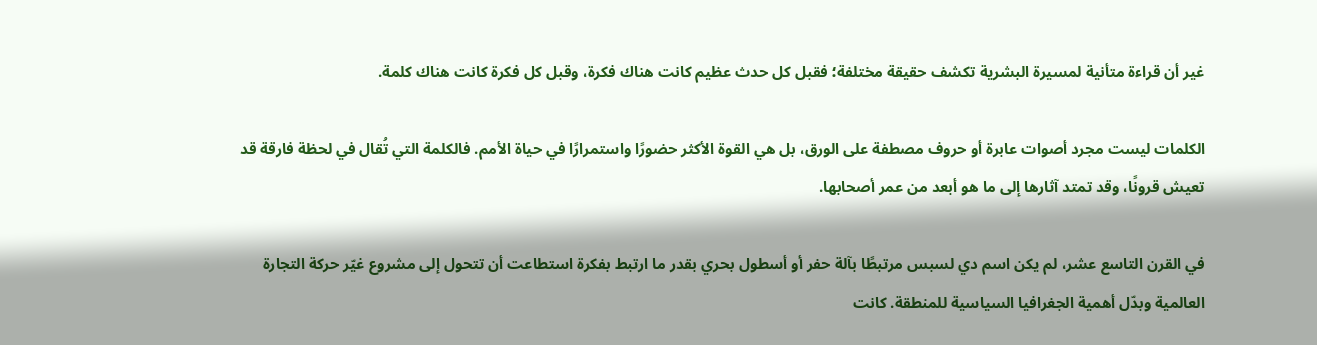غير أن قراءة متأنية لمسيرة البشرية تكشف حقيقة مختلفة؛ فقبل كل حدث عظيم كانت هناك فكرة، وقبل كل فكرة كانت هناك كلمة.

الكلمات ليست مجرد أصوات عابرة أو حروف مصطفة على الورق، بل هي القوة الأكثر حضورًا واستمرارًا في حياة الأمم. فالكلمة التي تُقال في لحظة فارقة قد تعيش قرونًا، وقد تمتد آثارها إلى ما هو أبعد من عمر أصحابها.

في القرن التاسع عشر، لم يكن اسم دي لسبس مرتبطًا بآلة حفر أو أسطول بحري بقدر ما ارتبط بفكرة استطاعت أن تتحول إلى مشروع غيّر حركة التجارة العالمية وبدّل أهمية الجغرافيا السياسية للمنطقة. كانت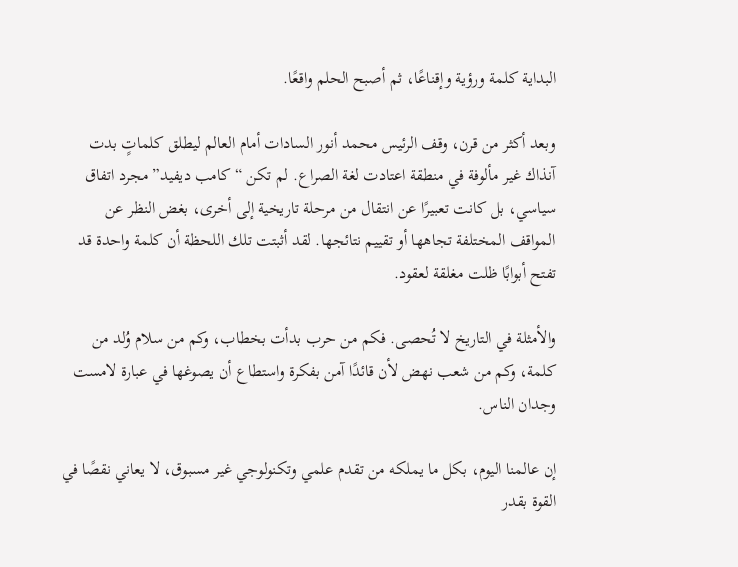البداية كلمة ورؤية وإقناعًا، ثم أصبح الحلم واقعًا.

وبعد أكثر من قرن، وقف الرئيس محمد أنور السادات أمام العالم ليطلق كلماتٍ بدت آنذاك غير مألوفة في منطقة اعتادت لغة الصراع. لم تكن “كامب ديفيد” مجرد اتفاق سياسي، بل كانت تعبيرًا عن انتقال من مرحلة تاريخية إلى أخرى، بغض النظر عن المواقف المختلفة تجاهها أو تقييم نتائجها. لقد أثبتت تلك اللحظة أن كلمة واحدة قد تفتح أبوابًا ظلت مغلقة لعقود.

والأمثلة في التاريخ لا تُحصى. فكم من حرب بدأت بخطاب، وكم من سلام وُلد من كلمة، وكم من شعب نهض لأن قائدًا آمن بفكرة واستطاع أن يصوغها في عبارة لامست وجدان الناس.

إن عالمنا اليوم، بكل ما يملكه من تقدم علمي وتكنولوجي غير مسبوق، لا يعاني نقصًا في القوة بقدر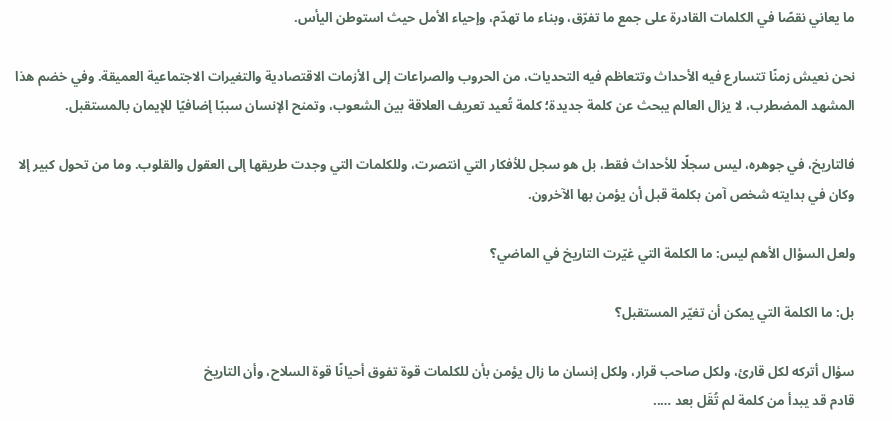ما يعاني نقصًا في الكلمات القادرة على جمع ما تفرّق، وبناء ما تهدّم، وإحياء الأمل حيث استوطن اليأس.

نحن نعيش زمنًا تتسارع فيه الأحداث وتتعاظم فيه التحديات، من الحروب والصراعات إلى الأزمات الاقتصادية والتغيرات الاجتماعية العميقة. وفي خضم هذا المشهد المضطرب، لا يزال العالم يبحث عن كلمة جديدة؛ كلمة تُعيد تعريف العلاقة بين الشعوب، وتمنح الإنسان سببًا إضافيًا للإيمان بالمستقبل.

فالتاريخ، في جوهره، ليس سجلًا للأحداث فقط، بل هو سجل للأفكار التي انتصرت، وللكلمات التي وجدت طريقها إلى العقول والقلوب. وما من تحول كبير إلا وكان في بدايته شخص آمن بكلمة قبل أن يؤمن بها الآخرون.

ولعل السؤال الأهم ليس: ما الكلمة التي غيّرت التاريخ في الماضي؟

بل: ما الكلمة التي يمكن أن تغيّر المستقبل؟

سؤال أتركه لكل قارئ، ولكل صاحب قرار، ولكل إنسان ما زال يؤمن بأن للكلمات قوة تفوق أحيانًا قوة السلاح، وأن التاريخ
قادم قد يبدأ من كلمة لم تُقَل بعد …..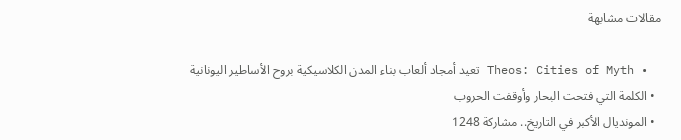مقالات مشابهة

  • Theos: Cities of Myth تعيد أمجاد ألعاب بناء المدن الكلاسيكية بروح الأساطير اليونانية
  • الكلمة التي فتحت البحار وأوقفت الحروب
  • المونديال الأكبر في التاريخ.. مشاركة 1248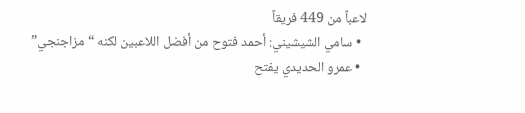لاعباً من 449 فريقاً
  • سامي الشيشيني: أحمد فتوح من أفضل اللاعبين لكنه “مزاجنجي”
  • عمرو الحديدي يفتح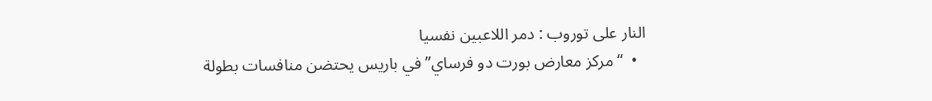النار على توروب : دمر اللاعبين نفسيا
  •  “مركز معارض بورت دو فرساي” في باريس يحتضن منافسات بطولة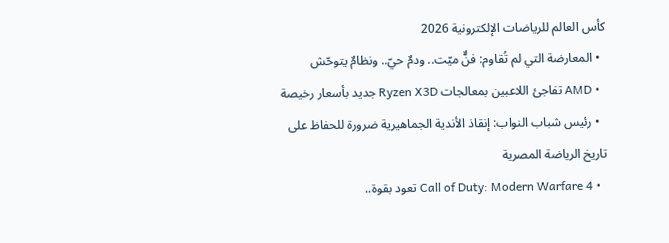كأس العالم للرياضات الإلكترونية 2026
  • المعارضة التي لم تُقاوم: فنٌّ ميّت.. ودمٌ حيّ.. ونظامٌ يتوحّش
  • AMD تفاجئ اللاعبين بمعالجات Ryzen X3D جديد بأسعار رخيصة
  • رئيس شباب النواب: إنقاذ الأندية الجماهيرية ضرورة للحفاظ على تاريخ الرياضة المصرية
  • Call of Duty: Modern Warfare 4 تعود بقوة..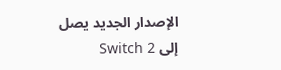الإصدار الجديد يصل إلى Switch 2